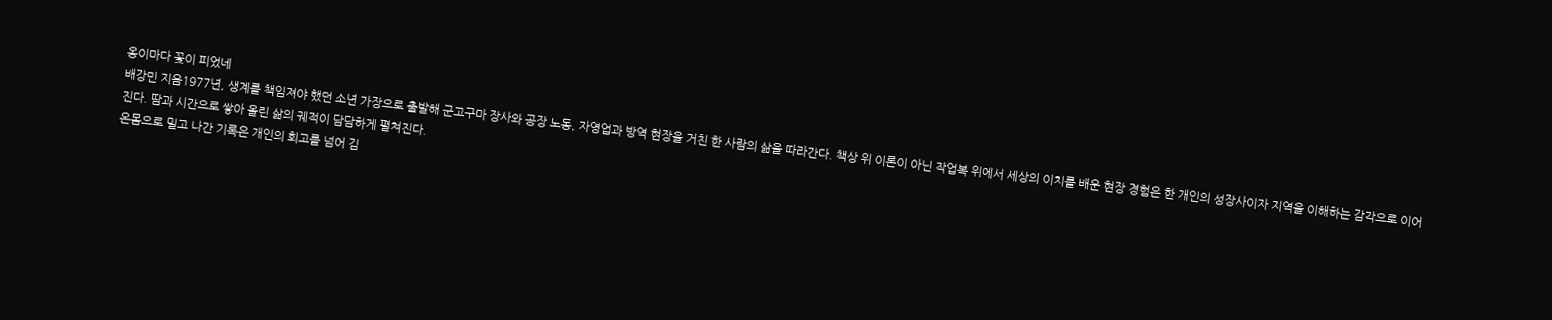옹이마다 꽃이 피었네
배강민 지음1977년, 생계를 책임져야 했던 소년 가장으로 출발해 군고구마 장사와 공장 노동, 자영업과 방역 현장을 거친 한 사람의 삶을 따라간다. 책상 위 이론이 아닌 작업복 위에서 세상의 이치를 배운 현장 경험은 한 개인의 성장사이자 지역을 이해하는 감각으로 이어진다. 땀과 시간으로 쌓아 올린 삶의 궤적이 담담하게 펼쳐진다.
온몸으로 밀고 나간 기록은 개인의 회고를 넘어 김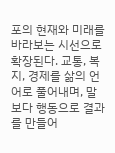포의 현재와 미래를 바라보는 시선으로 확장된다. 교통, 복지, 경제를 삶의 언어로 풀어내며, 말보다 행동으로 결과를 만들어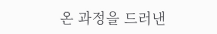온 과정을 드러낸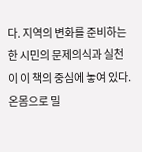다. 지역의 변화를 준비하는 한 시민의 문제의식과 실천이 이 책의 중심에 놓여 있다.
온몸으로 밀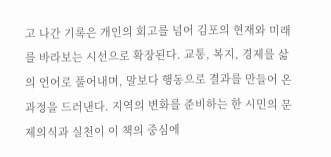고 나간 기록은 개인의 회고를 넘어 김포의 현재와 미래를 바라보는 시선으로 확장된다. 교통, 복지, 경제를 삶의 언어로 풀어내며, 말보다 행동으로 결과를 만들어 온 과정을 드러낸다. 지역의 변화를 준비하는 한 시민의 문제의식과 실천이 이 책의 중심에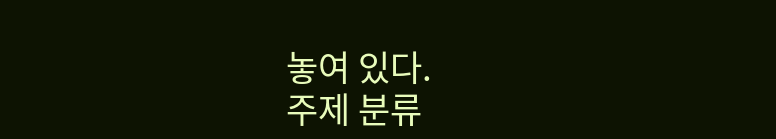놓여 있다.
주제 분류